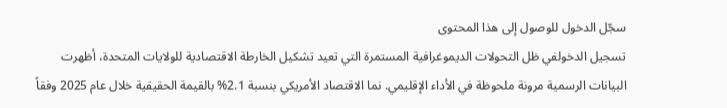سجّل الدخول للوصول إلى هذا المحتوى
تسجيل الدخولفي ظل التحولات الديموغرافية المستمرة التي تعيد تشكيل الخارطة الاقتصادية للولايات المتحدة، أظهرت البيانات الرسمية مرونة ملحوظة في الأداء الإقليمي. نما الاقتصاد الأمريكي بنسبة 2.1% بالقيمة الحقيقية خلال عام 2025 وفقاً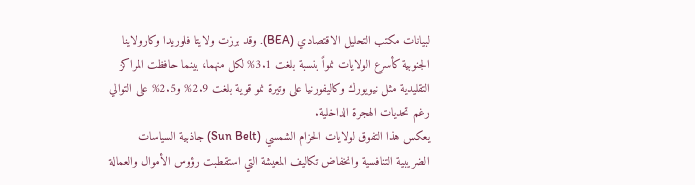لبيانات مكتب التحليل الاقتصادي (BEA). وقد برزت ولايتا فلوريدا وكارولاينا الجنوبية كأسرع الولايات نمواً بنسبة بلغت 3.1% لكل منهما، بينما حافظت المراكز التقليدية مثل نيويورك وكاليفورنيا على وتيرة نمو قوية بلغت 2.9% و2.5% على التوالي رغم تحديات الهجرة الداخلية.
يعكس هذا التفوق لولايات الحزام الشمسي (Sun Belt) جاذبية السياسات الضريبية التنافسية وانخفاض تكاليف المعيشة التي استقطبت رؤوس الأموال والعمالة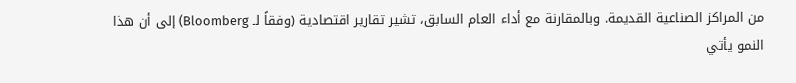من المراكز الصناعية القديمة. وبالمقارنة مع أداء العام السابق، تشير تقارير اقتصادية (وفقاً لـ Bloomberg) إلى أن هذا النمو يأتي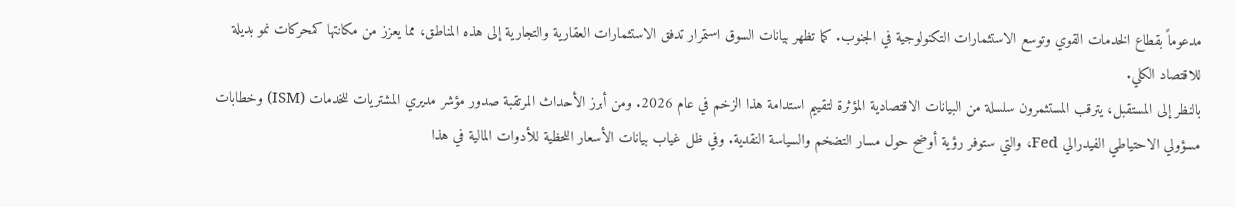مدعوماً بقطاع الخدمات القوي وتوسع الاستثمارات التكنولوجية في الجنوب. كما تظهر بيانات السوق استمرار تدفق الاستثمارات العقارية والتجارية إلى هذه المناطق، مما يعزز من مكانتها كمحركات نمو بديلة للاقتصاد الكلي.
بالنظر إلى المستقبل، يترقب المستثمرون سلسلة من البيانات الاقتصادية المؤثرة لتقييم استدامة هذا الزخم في عام 2026. ومن أبرز الأحداث المرتقبة صدور مؤشر مديري المشتريات للخدمات (ISM) وخطابات مسؤولي الاحتياطي الفيدرالي Fed، والتي ستوفر رؤية أوضح حول مسار التضخم والسياسة النقدية. وفي ظل غياب بيانات الأسعار اللحظية للأدوات المالية في هذا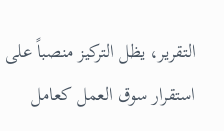التقرير، يظل التركيز منصباً على استقرار سوق العمل كعامل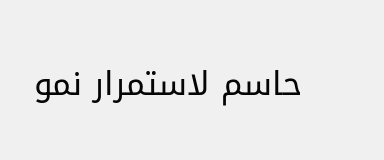حاسم لاستمرار نمو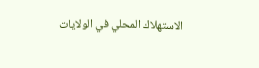الاستهلاك المحلي في الولايات